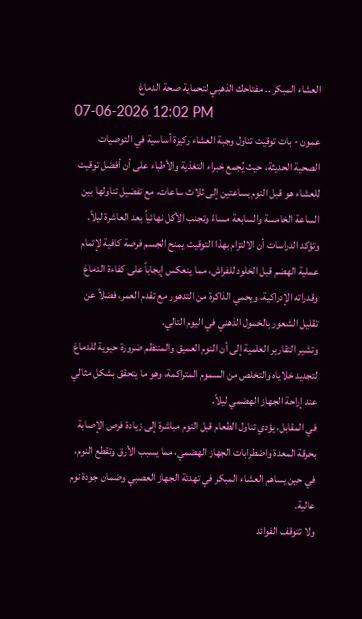العشاء المبكر .. مفتاحك الذهبي لتحماية صحة الدماغ
07-06-2026 12:02 PM
عمون - بات توقيت تناول وجبة العشاء ركيزة أساسية في التوصيات الصحية الحديثة، حيث يُجمع خبراء التغذية والأطباء على أن أفضل توقيت للعشاء هو قبل النوم بساعتين إلى ثلاث ساعات، مع تفضيل تناولها بين الساعة الخامسة والسابعة مساءً وتجنب الأكل نهائياً بعد العاشرة ليلاً.
وتؤكد الدراسات أن الالتزام بهذا التوقيت يمنح الجسم فرصة كافية لإتمام عملية الهضم قبل الخلود للفراش، مما ينعكس إيجاباً على كفاءة الدماغ وقدراته الإدراكية، ويحمي الذاكرة من التدهور مع تقدم العمر، فضلاً عن تقليل الشعور بالخمول الذهني في اليوم التالي.
وتشير التقارير العلمية إلى أن النوم العميق والمنتظم ضرورة حيوية للدماغ لتجديد خلاياه والتخلص من السموم المتراكمة، وهو ما يتحقق بشكل مثالي عند إراحة الجهاز الهضمي ليلاً.
في المقابل، يؤدي تناول الطعام قبل النوم مباشرة إلى زيادة فرص الإصابة بحرقة المعدة واضطرابات الجهاز الهضمي، مما يسبب الأرق وتقطع النوم، في حين يساهم العشاء المبكر في تهدئة الجهاز العصبي وضمان جودة نوم عالية.
ولا تتوقف الفوائد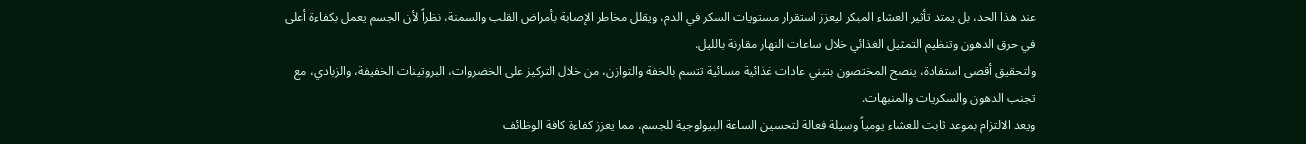عند هذا الحد، بل يمتد تأثير العشاء المبكر ليعزز استقرار مستويات السكر في الدم، ويقلل مخاطر الإصابة بأمراض القلب والسمنة، نظراً لأن الجسم يعمل بكفاءة أعلى في حرق الدهون وتنظيم التمثيل الغذائي خلال ساعات النهار مقارنة بالليل.
ولتحقيق أقصى استفادة، ينصح المختصون بتبني عادات غذائية مسائية تتسم بالخفة والتوازن، من خلال التركيز على الخضروات، البروتينات الخفيفة، والزبادي، مع تجنب الدهون والسكريات والمنبهات.
ويعد الالتزام بموعد ثابت للعشاء يومياً وسيلة فعالة لتحسين الساعة البيولوجية للجسم، مما يعزز كفاءة كافة الوظائف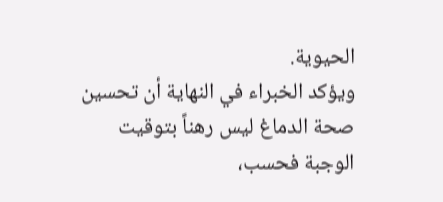الحيوية.
ويؤكد الخبراء في النهاية أن تحسين صحة الدماغ ليس رهناً بتوقيت الوجبة فحسب،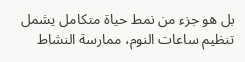بل هو جزء من نمط حياة متكامل يشمل تنظيم ساعات النوم، ممارسة النشاط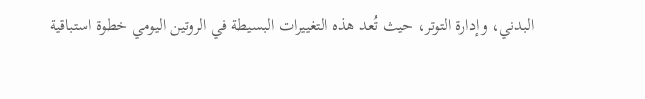البدني، وإدارة التوتر، حيث تُعد هذه التغييرات البسيطة في الروتين اليومي خطوة استباقية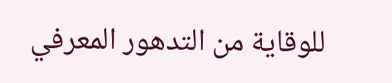للوقاية من التدهور المعرفي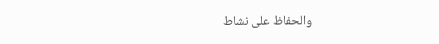والحفاظ على نشاط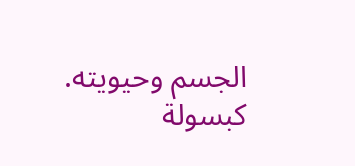الجسم وحيويته.
كبسولة